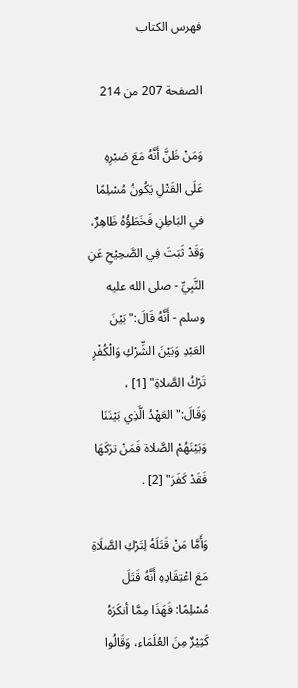فهرس الكتاب

الصفحة 207 من 214

وَمَنْ ظَنَّ أَنَّهُ مَعَ صَبْرِهِ عَلَى القَتْلِ يَكُونُ مُسْلِمًا في البَاطِنِ فَخَطَؤُهُ ظَاهِرٌ، وَقَدْ ثَبَتَ فِي الصَّحِيْحِ عَنِ النَّبِيِّ - صلى الله عليه وسلم - أَنَّهُ قَالَ:"بَيْنَ العَبْدِ وَبَيْنَ الشِّرْكِ وَالْكُفْرِ تَرْكُ الصَّلاةِ" [1] ، وَقَالَ:"العَهْدُ الَّذِي بَيْنَنَا وَبَيْنَهُمْ الصَّلاة فَمَنْ ترَكَهَا فَقَدْ كَفَرَ" [2] .

وَأَمَّا مَنْ قَتَلَهُ لِتَرْكِ الصَّلَاةِ مَعَ اعْتِقَادِهِ أَنَّهُ قَتَلَ مُسْلِمًا: فَهَذَا مِمَّا أنكَرَهُ كَثِيْرٌ مِنَ العُلَمَاء، وَقَالُوا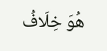هُوَ خِلَافُ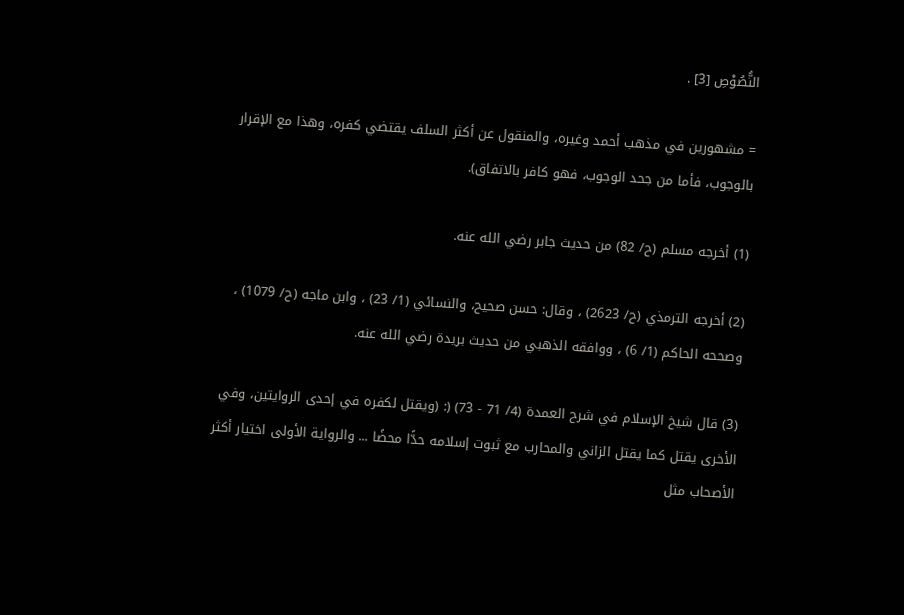النُّصُوْصِ [3] .

= مشهورين في مذهب أحمد وغيره، والمنقول عن أكثر السلف يقتضي كفره، وهذا مع الإقرار بالوجوب، فأما من جحد الوجوب، فهو كافر بالاتفاق).

(1) أخرجه مسلم (ح/ 82) من حديث جابر رضي الله عنه.

(2) أخرجه الترمذي (ح/ 2623) ، وقال: حسن صحيح، والنسائي (1/ 23) ، وابن ماجه (ح/ 1079) ، وصححه الحاكم (1/ 6) ، ووافقه الذهبي من حديث بريدة رضي الله عنه.

(3) قال شيخ الإسلام في شرح العمدة (4/ 71 - 73) (: (ويقتل لكفره في إحدى الروايتين، وفي الأخرى يقتل كما يقتل الزاني والمحارب مع ثبوت إسلامه حدًّا محضًا ... والرواية الأولى اختيار أكثر الأصحاب مثل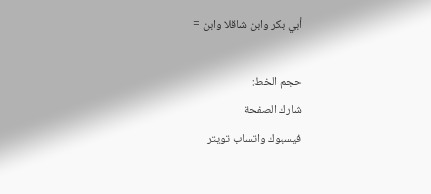أبي بكر وابن شاقلا وابن =

حجم الخط:
شارك الصفحة
فيسبوك واتساب تويتر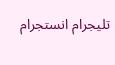تليجرام انستجرام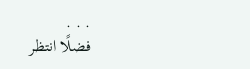. . .
فضلًا انتظر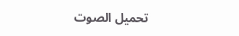تحميل الصوت